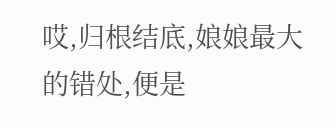哎,归根结底,娘娘最大的错处,便是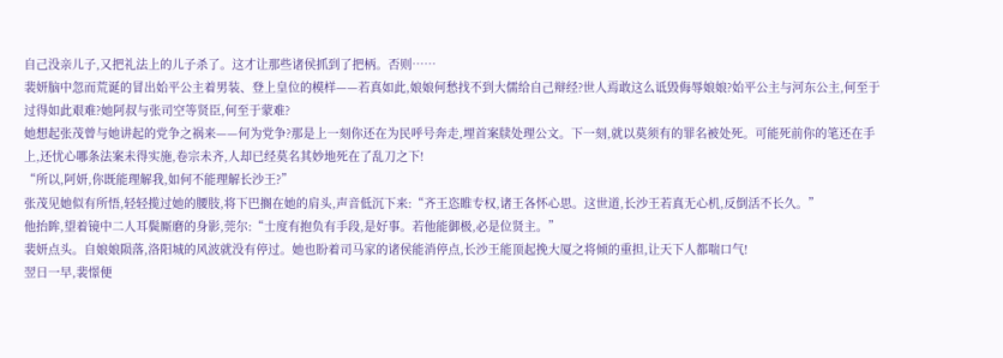自己没亲儿子,又把礼法上的儿子杀了。这才让那些诸侯抓到了把柄。否则……
裴妍脑中忽而荒诞的冒出始平公主着男装、登上皇位的模样——若真如此,娘娘何愁找不到大儒给自己辩经?世人焉敢这么诋毁侮辱娘娘?始平公主与河东公主,何至于过得如此艰难?她阿叔与张司空等贤臣,何至于蒙难?
她想起张茂曾与她讲起的党争之祸来——何为党争?那是上一刻你还在为民呼号奔走,埋首案牍处理公文。下一刻,就以莫须有的罪名被处死。可能死前你的笔还在手上,还忧心哪条法案未得实施,卷宗未齐,人却已经莫名其妙地死在了乱刀之下!
“所以,阿妍,你既能理解我,如何不能理解长沙王?”
张茂见她似有所悟,轻轻揽过她的腰肢,将下巴搁在她的肩头,声音低沉下来:“齐王恣睢专权,诸王各怀心思。这世道,长沙王若真无心机,反倒活不长久。”
他抬眸,望着镜中二人耳鬓厮磨的身影,莞尔:“士度有抱负有手段,是好事。若他能御极,必是位贤主。”
裴妍点头。自娘娘陨落,洛阳城的风波就没有停过。她也盼着司马家的诸侯能消停点,长沙王能顶起挽大厦之将倾的重担,让天下人都喘口气!
翌日一早,裴憬便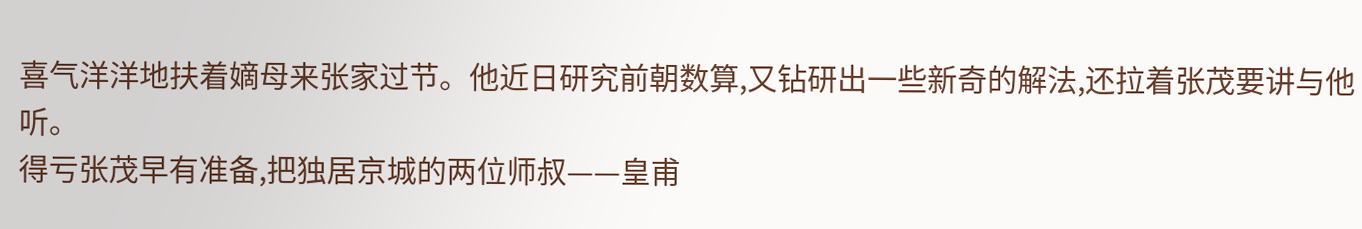喜气洋洋地扶着嫡母来张家过节。他近日研究前朝数算,又钻研出一些新奇的解法,还拉着张茂要讲与他听。
得亏张茂早有准备,把独居京城的两位师叔——皇甫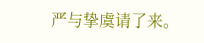严与挚虞请了来。